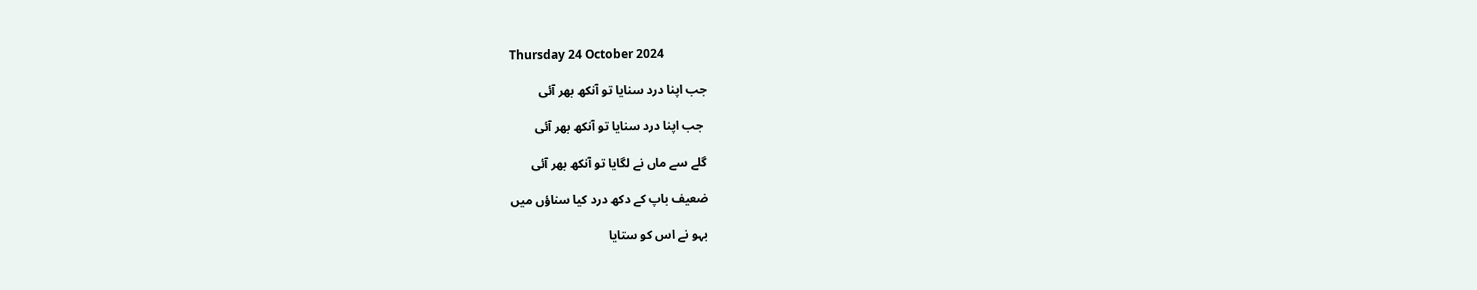Thursday 24 October 2024

جب اپنا درد سنایا تو آنکھ بھر آئی

 جب اپنا درد سنایا تو آنکھ بھر آئی

گلے سے ماں نے لگایا تو آنکھ بھر آئی

ضعیف باپ کے دکھ درد کیا سناؤں میں

بہو نے اس کو ستایا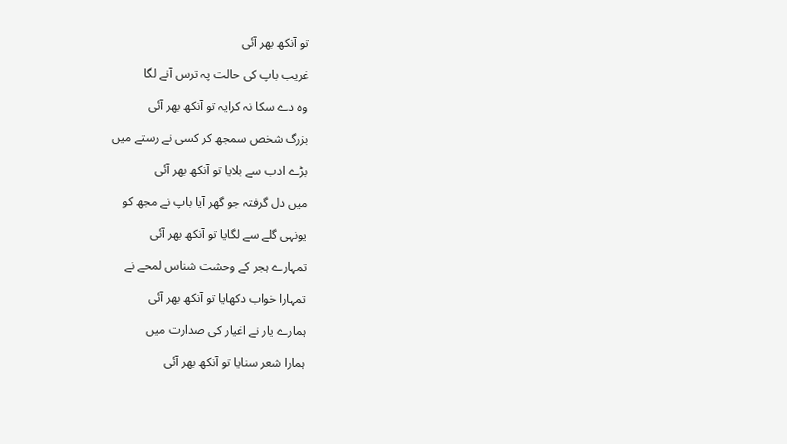تو آنکھ بھر آئی

غریب باپ کی حالت پہ ترس آنے لگا

وہ دے سکا نہ کرایہ تو آنکھ بھر آئی

بزرگ شخص سمجھ کر کسی نے رستے میں

بڑے ادب سے بلایا تو آنکھ بھر آئی

میں دل گرفتہ جو گھر آیا باپ نے مجھ کو

یونہی گلے سے لگایا تو آنکھ بھر آئی

تمہارے ہجر کے وحشت شناس لمحے نے

تمہارا خواب دکھایا تو آنکھ بھر آئی

ہمارے یار نے اغیار کی صدارت میں

ہمارا شعر سنایا تو آنکھ بھر آئی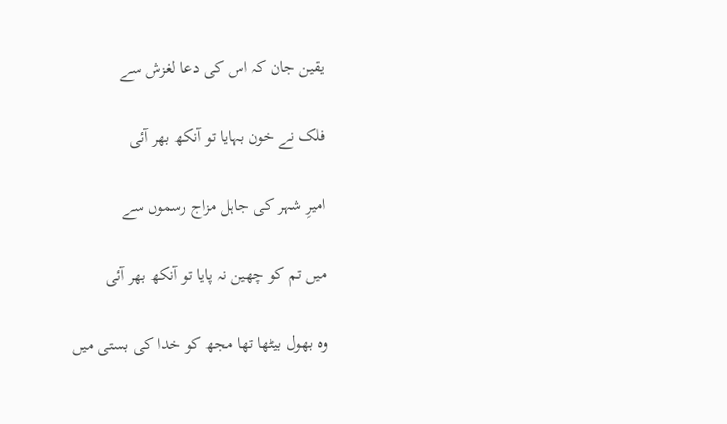یقین جان کہ اس کی دعا لغزش سے

فلک نے خون بہایا تو آنکھ بھر آئی

امیرِ شہر کی جاہل مزاج رسموں سے

میں تم کو چھین نہ پایا تو آنکھ بھر آئی

وہ بھول بیٹھا تھا مجھ کو خدا کی بستی میں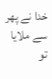خدا نے پھر سے ملایا تو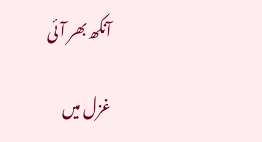آنکھ بھر آئی

غزل میں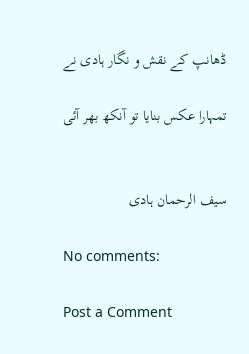ڈھانپ کے نقش و نگار ہادی نے

تمہارا عکس بنایا تو آنکھ بھر آئی


سیف الرحمان ہادی

No comments:

Post a Comment